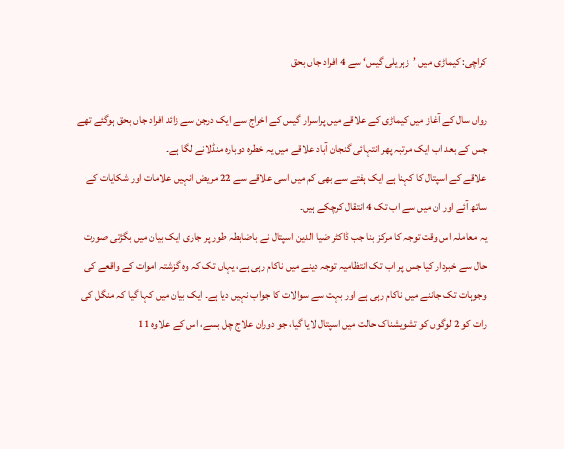کراچی: کیماڑی میں ’زہریلی گیس‘ سے 4 افراد جاں بحق

رواں سال کے آغاز میں کیماڑی کے علاقے میں پراسرار گیس کے اخراج سے ایک درجن سے زائد افراد جاں بحق ہوگئے تھے جس کے بعد اب ایک مرتبہ پھر انتہائی گنجان آباد علاقے میں یہ خطرہ دوبارہ منڈلانے لگا ہے۔
علاقے کے اسپتال کا کہنا ہے ایک ہفتے سے بھی کم میں اسی علاقے سے 22 مریض انہیں علامات اور شکایات کے ساتھ آئے اور ان میں سے اب تک 4 انتقال کرچکے ہیں۔
یہ معاملہ اس وقت توجہ کا مرکز بنا جب ڈاکٹر ضیا الدین اسپتال نے باضابطہ طور پر جاری ایک بیان میں بگڑتی صورت حال سے خبردار کیا جس پر اب تک انتظامیہ توجہ دینے میں ناکام رہی ہے، یہاں تک کہ وہ گزشتہ اموات کے واقعے کی وجوہات تک جاننے میں ناکام رہی ہے اور بہت سے سوالات کا جواب نہیں دیا ہے۔ ایک بیان میں کہا گیا کہ منگل کی رات کو 2 لوگوں کو تشویشناک حالت میں اسپتال لایا گیا، جو دوران علاج چل بسے، اس کے علاوہ 11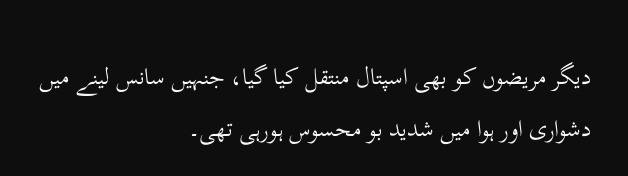دیگر مریضوں کو بھی اسپتال منتقل کیا گیا، جنہیں سانس لینے میں دشواری اور ہوا میں شدید بو محسوس ہورہی تھی۔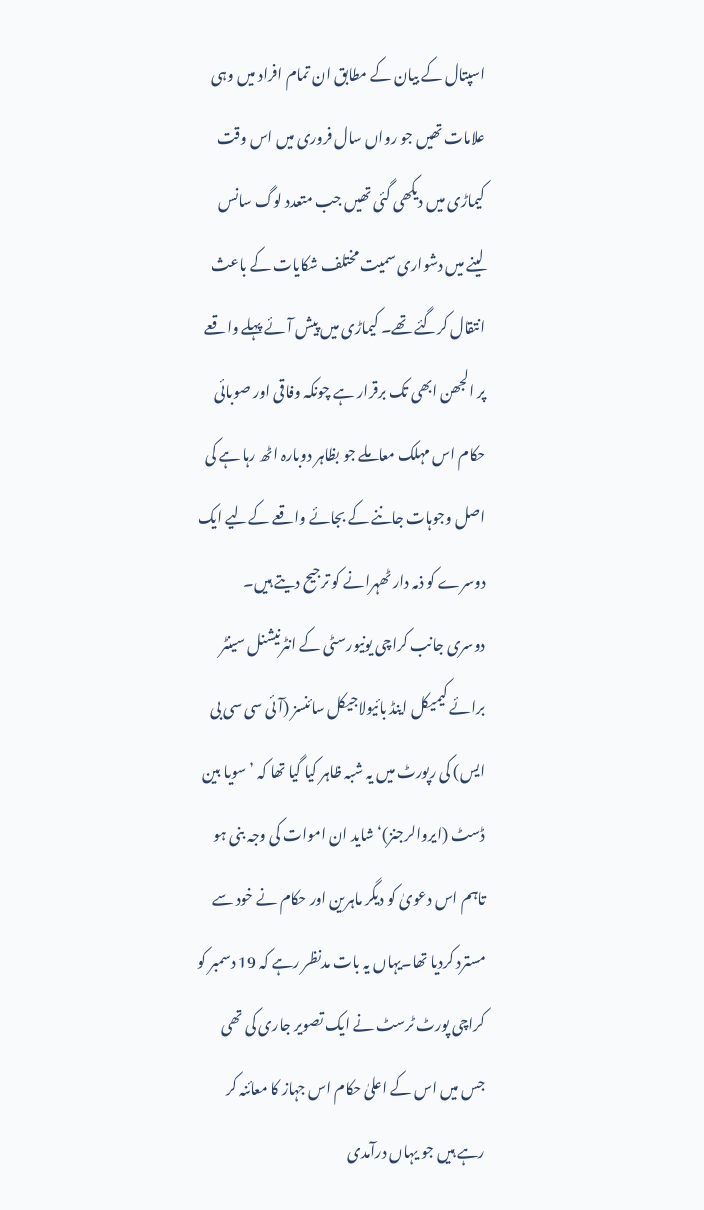اسپتال کے بیان کے مطابق ان تمام افراد میں وہی علامات تھیں جو رواں سال فروری میں اس وقت کیماڑی میں دیکھی گئی تھیں جب متعدد لوگ سانس لینے میں دشواری سمیت مختلف شکایات کے باعث انتقال کرگئے تھے۔ کیماڑی میں پیش آئے پہلے واقعے پر الجھن ابھی تک برقرار ہے چونکہ وفاقی اور صوبائی حکام اس مہلک معاملے جو بظاہر دوبارہ اٹھ رہا ہے کی اصل وجوہات جاننے کے بجائے واقعے کےلیے ایک دوسرے کو ذمہ دار ٹھہرانے کو ترجیح دیتے ہیں۔
دوسری جانب کراچی یونیورسٹی کے انٹرنیشنل سینٹر برائے کیمیکل اینڈ بائیولاجیکل سائنسز (آئی سی سی بی ایس) کی رپورٹ میں یہ شبہ ظاہر کیا گیا تھا کہ ’سویا بین ڈسٹ (ایروالرجنز)‘ شاید ان اموات کی وجہ بنی ہو تاہم اس دعویٰ کو دیگر ماہرین اور حکام نے خود سے مسترد کردیا تھا۔یہاں یہ بات مدنظر رہے کہ 19 دسمبر کو کراچی پورٹ ٹرسٹ نے ایک تصویر جاری کی تھی جس میں اس کے اعلیٰ حکام اس جہاز کا معائنہ کر رہے ہیں جو یہاں درآمدی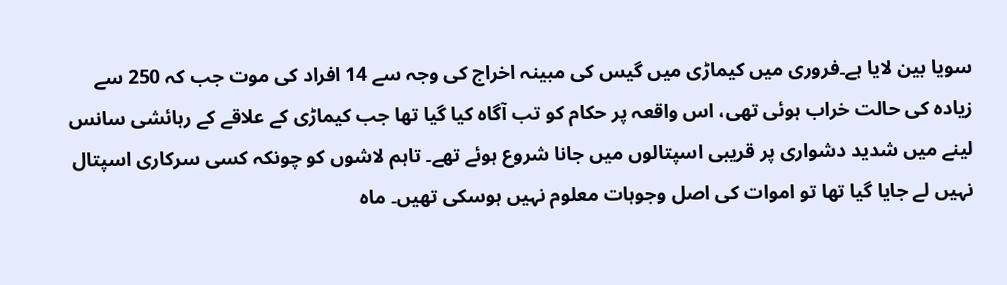سویا بین لایا ہے۔فروری میں کیماڑی میں گیس کی مبینہ اخراج کی وجہ سے 14 افراد کی موت جب کہ 250 سے زیادہ کی حالت خراب ہوئی تھی، اس واقعہ پر حکام کو تب آگاہ کیا گیا تھا جب کیماڑی کے علاقے کے رہائشی سانس لینے میں شدید دشواری پر قریبی اسپتالوں میں جانا شروع ہوئے تھے۔ تاہم لاشوں کو چونکہ کسی سرکاری اسپتال نہیں لے جایا گیا تھا تو اموات کی اصل وجوہات معلوم نہیں ہوسکی تھیں۔ ماہ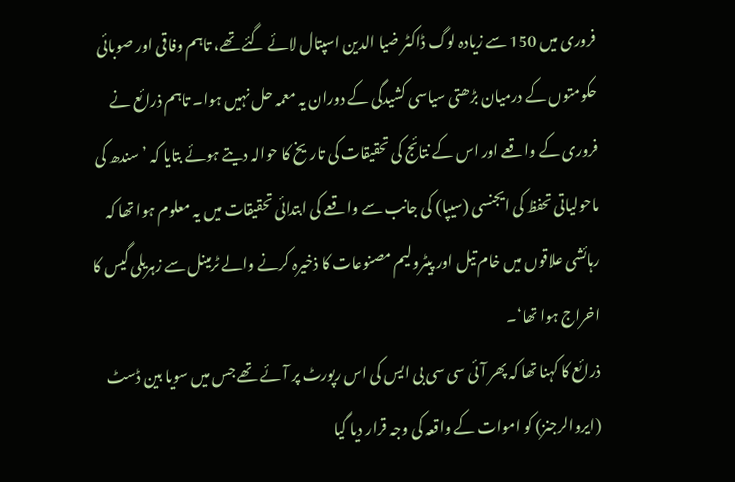فروری میں 150 سے زیادہ لوگ ڈاکٹر ضیا الدین اسپتال لائے گئے تھے، تاہم وفاقی اور صوبائی حکومتوں کے درمیان بڑھتی سیاسی کشیدگی کے دوران یہ معمہ حل نہیں ہوا۔ تاہم ذرائع نے فروری کے واقعے اور اس کے نتائج کی تحقیقات کی تاریخ کا حوالہ دیتے ہوئے بتایا کہ ’سندھ کی ماحولیاتی تحفظ کی ایجنسی (سیپا) کی جانب سے واقعے کی ابتدائی تحقیقات میں یہ معلوم ہوا تھا کہ رہائشی علاقوں میں خام تیل اور پیٹرولیم مصنوعات کا ذخیرہ کرنے والے ٹرمینل سے زہریلی گیس کا اخراج ہوا تھا‘۔
ذرائع کا کہنا تھا کہ پھر آئی سی سی بی ایس کی اس رپورٹ پر آئے تھے جس میں سویا بین ڈسٹ (ایروالرجنز) کو اموات کے واقعہ کی وجہ قرار دیا گیا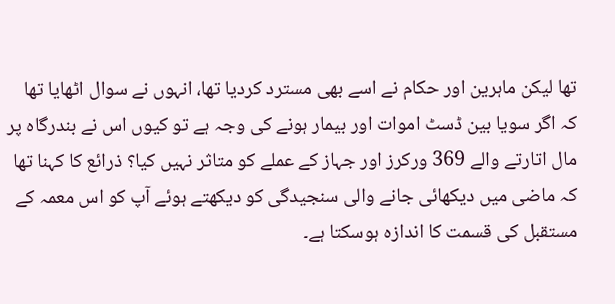تھا لیکن ماہرین اور حکام نے اسے بھی مسترد کردیا تھا، انہوں نے سوال اٹھایا تھا کہ اگر سویا بین ڈسٹ اموات اور بیمار ہونے کی وجہ ہے تو کیوں اس نے بندرگاہ پر مال اتارتے والے 369 ورکرز اور جہاز کے عملے کو متاثر نہیں کیا؟ ذرائع کا کہنا تھا کہ ماضی میں دیکھائی جانے والی سنجیدگی کو دیکھتے ہوئے آپ کو اس معمہ کے مستقبل کی قسمت کا اندازہ ہوسکتا ہے۔